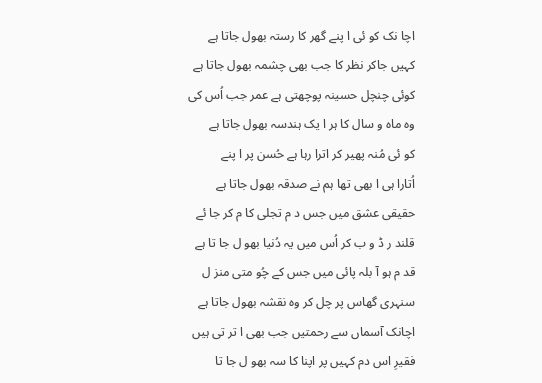اچا نک کو ئی ا پنے گھر کا رستہ بھول جاتا ہے
کہیں جاکر نظر کا جب بھی چشمہ بھول جاتا ہے
کوئی چنچل حسینہ پوچھتی ہے عمر جب اُس کی
وہ ماہ و سال کا ہر ا یک ہندسہ بھول جاتا ہے
کو ئی مُنہ پھیر کر اترا رہا ہے حُسن پر ا پنے
اُتارا ہی ا بھی تھا ہم نے صدقہ بھول جاتا ہے
حقیقی عشق میں جس د م تجلی کا م کر جا ئے
قلند ر ڈ و ب کر اُس میں یہ دُنیا بھو ل جا تا ہے
قد م ہو آ بلہ پائی میں جس کے چُو متی منز ل
سنہری گھاس پر چل کر وہ نقشہ بھول جاتا ہے
اچانک آسماں سے رحمتیں جب بھی ا تر تی ہیں
فقیرِ اس دم کہیں پر اپنا کا سہ بھو ل جا تا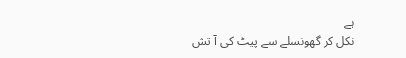ہے
نکل کر گھونسلے سے پیٹ کی آ تش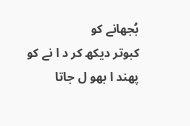بُجھانے کو
کبوتر دیکھ کر د ا نے کو پھند ا بھو ل جاتا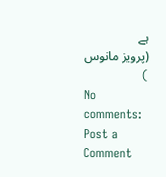ہے
(پرویز مانوس )
No comments:
Post a Comment